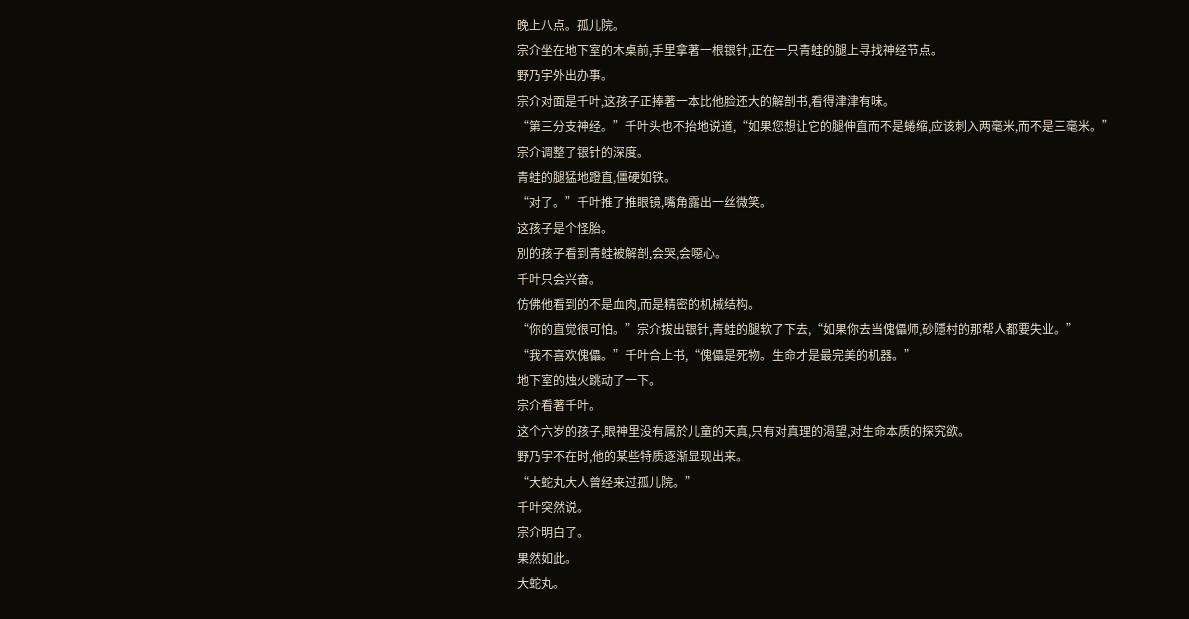晚上八点。孤儿院。
宗介坐在地下室的木桌前,手里拿著一根银针,正在一只青蛙的腿上寻找神经节点。
野乃宇外出办事。
宗介对面是千叶,这孩子正捧著一本比他脸还大的解剖书,看得津津有味。
“第三分支神经。”千叶头也不抬地说道,“如果您想让它的腿伸直而不是蜷缩,应该刺入两毫米,而不是三毫米。”
宗介调整了银针的深度。
青蛙的腿猛地蹬直,僵硬如铁。
“对了。”千叶推了推眼镜,嘴角露出一丝微笑。
这孩子是个怪胎。
別的孩子看到青蛙被解剖,会哭,会噁心。
千叶只会兴奋。
仿佛他看到的不是血肉,而是精密的机械结构。
“你的直觉很可怕。”宗介拔出银针,青蛙的腿软了下去,“如果你去当傀儡师,砂隱村的那帮人都要失业。”
“我不喜欢傀儡。”千叶合上书,“傀儡是死物。生命才是最完美的机器。”
地下室的烛火跳动了一下。
宗介看著千叶。
这个六岁的孩子,眼神里没有属於儿童的天真,只有对真理的渴望,对生命本质的探究欲。
野乃宇不在时,他的某些特质逐渐显现出来。
“大蛇丸大人曾经来过孤儿院。”
千叶突然说。
宗介明白了。
果然如此。
大蛇丸。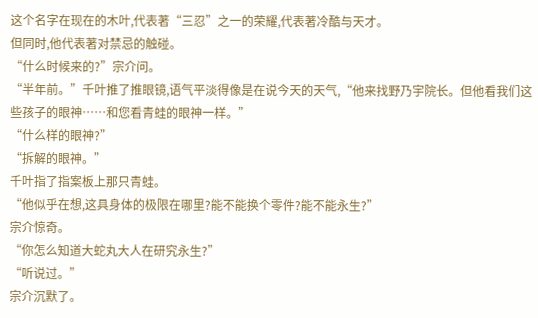这个名字在现在的木叶,代表著“三忍”之一的荣耀,代表著冷酷与天才。
但同时,他代表著对禁忌的触碰。
“什么时候来的?”宗介问。
“半年前。”千叶推了推眼镜,语气平淡得像是在说今天的天气,“他来找野乃宇院长。但他看我们这些孩子的眼神……和您看青蛙的眼神一样。”
“什么样的眼神?”
“拆解的眼神。”
千叶指了指案板上那只青蛙。
“他似乎在想,这具身体的极限在哪里?能不能换个零件?能不能永生?”
宗介惊奇。
“你怎么知道大蛇丸大人在研究永生?”
“听说过。”
宗介沉默了。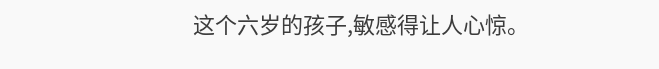这个六岁的孩子,敏感得让人心惊。